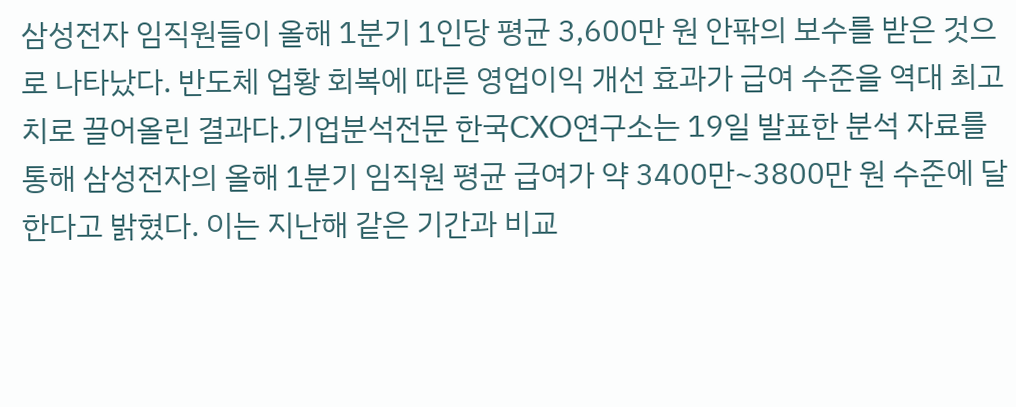삼성전자 임직원들이 올해 1분기 1인당 평균 3,600만 원 안팎의 보수를 받은 것으로 나타났다. 반도체 업황 회복에 따른 영업이익 개선 효과가 급여 수준을 역대 최고치로 끌어올린 결과다.기업분석전문 한국CXO연구소는 19일 발표한 분석 자료를 통해 삼성전자의 올해 1분기 임직원 평균 급여가 약 3400만~3800만 원 수준에 달한다고 밝혔다. 이는 지난해 같은 기간과 비교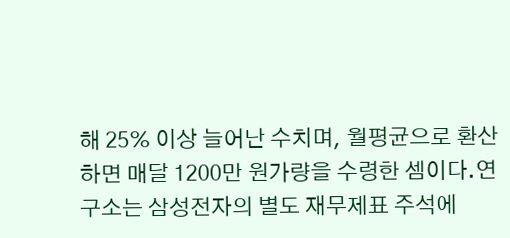해 25% 이상 늘어난 수치며, 월평균으로 환산하면 매달 1200만 원가량을 수령한 셈이다.연구소는 삼성전자의 별도 재무제표 주석에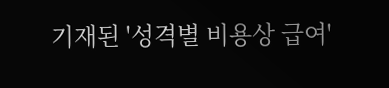기재된 '성격별 비용상 급여'